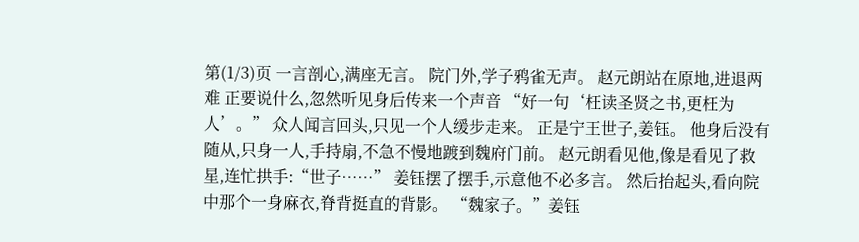第(1/3)页 一言剖心,满座无言。 院门外,学子鸦雀无声。 赵元朗站在原地,进退两难 正要说什么,忽然听见身后传来一个声音 “好一句‘枉读圣贤之书,更枉为人’。” 众人闻言回头,只见一个人缓步走来。 正是宁王世子,姜钰。 他身后没有随从,只身一人,手持扇,不急不慢地踱到魏府门前。 赵元朗看见他,像是看见了救星,连忙拱手:“世子……” 姜钰摆了摆手,示意他不必多言。 然后抬起头,看向院中那个一身麻衣,脊背挺直的背影。 “魏家子。”姜钰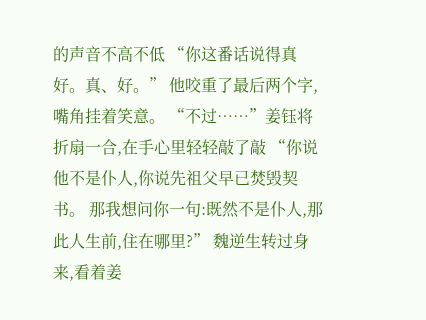的声音不高不低 “你这番话说得真好。真、好。” 他咬重了最后两个字,嘴角挂着笑意。 “不过……”姜钰将折扇一合,在手心里轻轻敲了敲 “你说他不是仆人,你说先祖父早已焚毁契书。 那我想问你一句:既然不是仆人,那此人生前,住在哪里?” 魏逆生转过身来,看着姜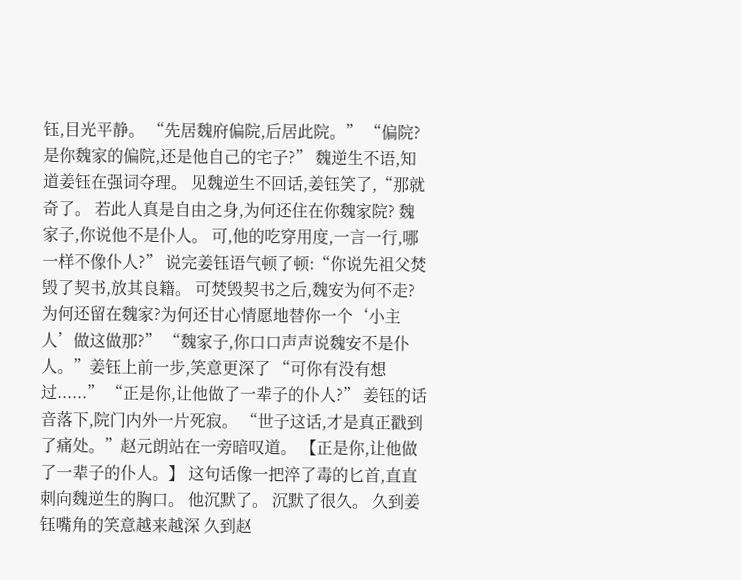钰,目光平静。 “先居魏府偏院,后居此院。” “偏院?是你魏家的偏院,还是他自己的宅子?” 魏逆生不语,知道姜钰在强词夺理。 见魏逆生不回话,姜钰笑了,“那就奇了。 若此人真是自由之身,为何还住在你魏家院? 魏家子,你说他不是仆人。 可,他的吃穿用度,一言一行,哪一样不像仆人?” 说完姜钰语气顿了顿:“你说先祖父焚毁了契书,放其良籍。 可焚毁契书之后,魏安为何不走? 为何还留在魏家?为何还甘心情愿地替你一个‘小主人’做这做那?” “魏家子,你口口声声说魏安不是仆人。”姜钰上前一步,笑意更深了 “可你有没有想过......” “正是你,让他做了一辈子的仆人?” 姜钰的话音落下,院门内外一片死寂。 “世子这话,才是真正戳到了痛处。”赵元朗站在一旁暗叹道。 【正是你,让他做了一辈子的仆人。】 这句话像一把淬了毒的匕首,直直刺向魏逆生的胸口。 他沉默了。 沉默了很久。 久到姜钰嘴角的笑意越来越深 久到赵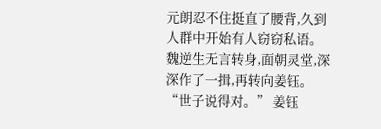元朗忍不住挺直了腰背,久到人群中开始有人窃窃私语。 魏逆生无言转身,面朝灵堂,深深作了一揖,再转向姜钰。 “世子说得对。” 姜钰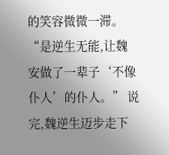的笑容微微一滞。 “是逆生无能,让魏安做了一辈子‘不像仆人’的仆人。” 说完,魏逆生迈步走下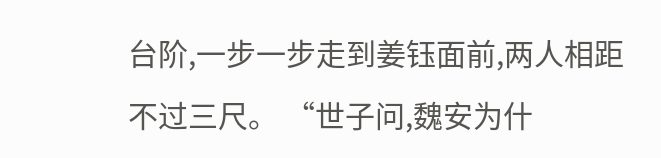台阶,一步一步走到姜钰面前,两人相距不过三尺。 “世子问,魏安为什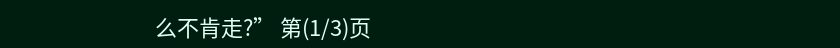么不肯走?” 第(1/3)页